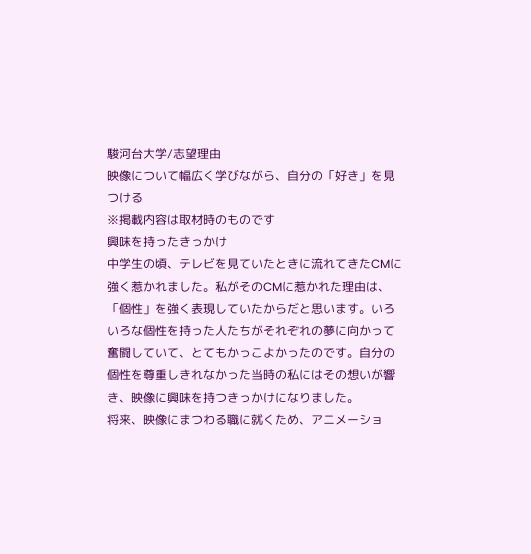駿河台大学/志望理由
映像について幅広く学びながら、自分の「好き」を見つける
※掲載内容は取材時のものです
興味を持ったきっかけ
中学生の頃、テレビを見ていたときに流れてきたCMに強く惹かれました。私がそのCMに惹かれた理由は、「個性」を強く表現していたからだと思います。いろいろな個性を持った人たちがそれぞれの夢に向かって奮闘していて、とてもかっこよかったのです。自分の個性を尊重しきれなかった当時の私にはその想いが響き、映像に興味を持つきっかけになりました。
将来、映像にまつわる職に就くため、アニメーショ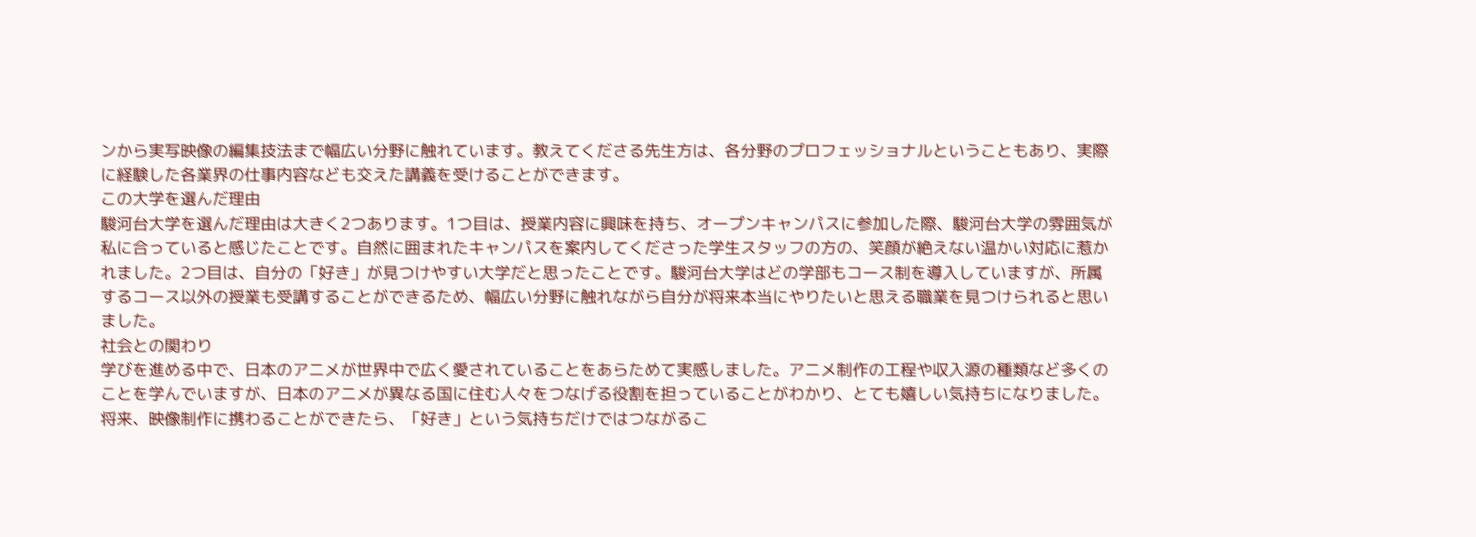ンから実写映像の編集技法まで幅広い分野に触れています。教えてくださる先生方は、各分野のプロフェッショナルということもあり、実際に経験した各業界の仕事内容なども交えた講義を受けることができます。
この大学を選んだ理由
駿河台大学を選んだ理由は大きく2つあります。1つ目は、授業内容に興味を持ち、オープンキャンパスに参加した際、駿河台大学の雰囲気が私に合っていると感じたことです。自然に囲まれたキャンパスを案内してくださった学生スタッフの方の、笑顔が絶えない温かい対応に惹かれました。2つ目は、自分の「好き」が見つけやすい大学だと思ったことです。駿河台大学はどの学部もコース制を導入していますが、所属するコース以外の授業も受講することができるため、幅広い分野に触れながら自分が将来本当にやりたいと思える職業を見つけられると思いました。
社会との関わり
学びを進める中で、日本のアニメが世界中で広く愛されていることをあらためて実感しました。アニメ制作の工程や収入源の種類など多くのことを学んでいますが、日本のアニメが異なる国に住む人々をつなげる役割を担っていることがわかり、とても嬉しい気持ちになりました。将来、映像制作に携わることができたら、「好き」という気持ちだけではつながるこ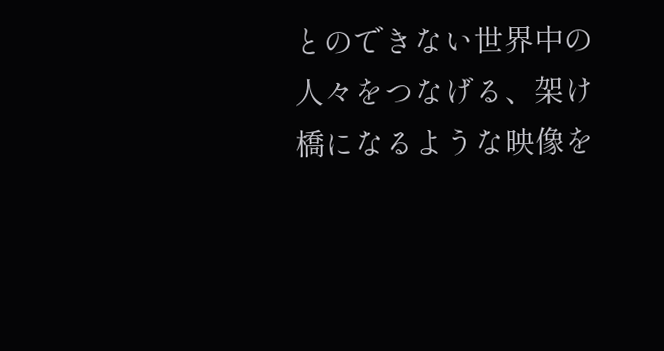とのできない世界中の人々をつなげる、架け橋になるような映像を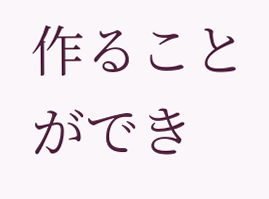作ることができ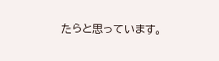たらと思っています。